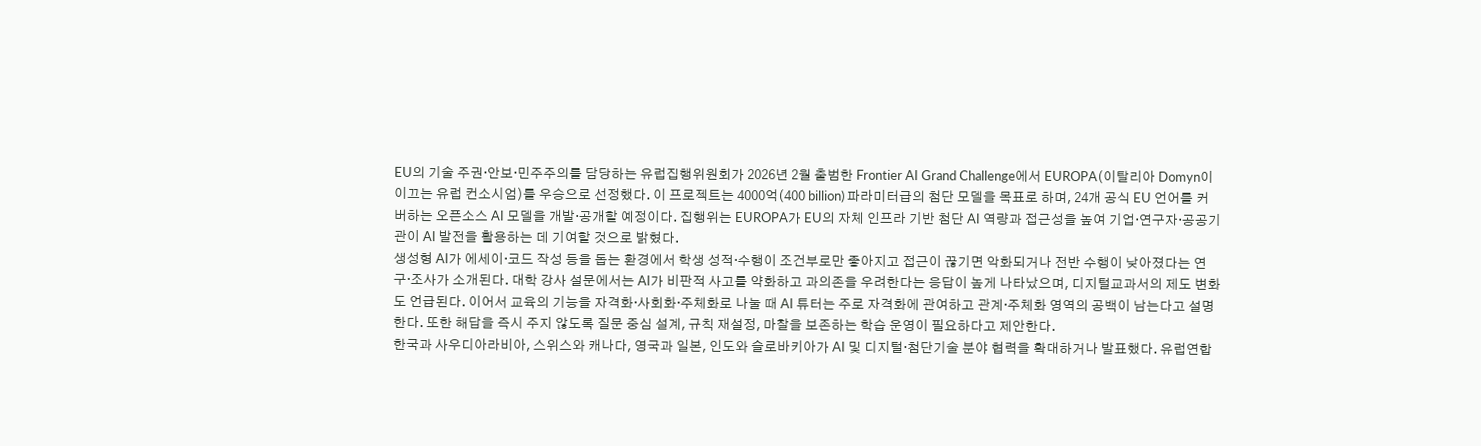EU의 기술 주권·안보·민주주의를 담당하는 유럽집행위원회가 2026년 2월 출범한 Frontier AI Grand Challenge에서 EUROPA(이탈리아 Domyn이 이끄는 유럽 컨소시엄)를 우승으로 선정했다. 이 프로젝트는 4000억(400 billion) 파라미터급의 첨단 모델을 목표로 하며, 24개 공식 EU 언어를 커버하는 오픈소스 AI 모델을 개발·공개할 예정이다. 집행위는 EUROPA가 EU의 자체 인프라 기반 첨단 AI 역량과 접근성을 높여 기업·연구자·공공기관이 AI 발전을 활용하는 데 기여할 것으로 밝혔다.
생성형 AI가 에세이·코드 작성 등을 돕는 환경에서 학생 성적·수행이 조건부로만 좋아지고 접근이 끊기면 악화되거나 전반 수행이 낮아졌다는 연구·조사가 소개된다. 대학 강사 설문에서는 AI가 비판적 사고를 약화하고 과의존을 우려한다는 응답이 높게 나타났으며, 디지털교과서의 제도 변화도 언급된다. 이어서 교육의 기능을 자격화·사회화·주체화로 나눌 때 AI 튜터는 주로 자격화에 관여하고 관계·주체화 영역의 공백이 남는다고 설명한다. 또한 해답을 즉시 주지 않도록 질문 중심 설계, 규칙 재설정, 마찰을 보존하는 학습 운영이 필요하다고 제안한다.
한국과 사우디아라비아, 스위스와 캐나다, 영국과 일본, 인도와 슬로바키아가 AI 및 디지털·첨단기술 분야 협력을 확대하거나 발표했다. 유럽연합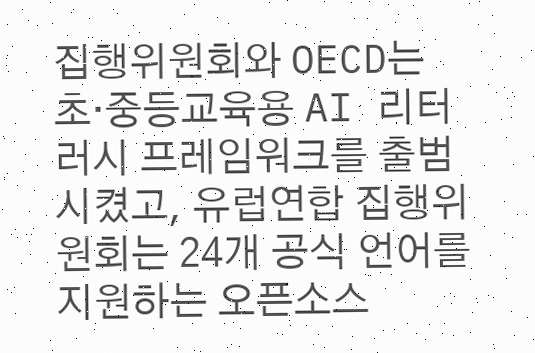집행위원회와 OECD는 초·중등교육용 AI 리터러시 프레임워크를 출범시켰고, 유럽연합 집행위원회는 24개 공식 언어를 지원하는 오픈소스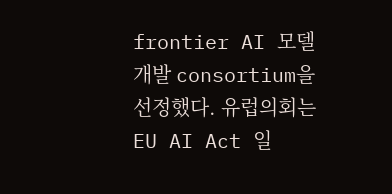frontier AI 모델 개발 consortium을 선정했다. 유럽의회는 EU AI Act 일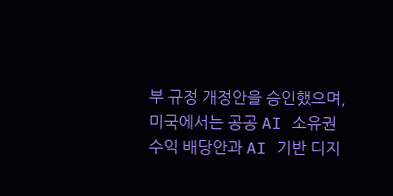부 규정 개정안을 승인했으며, 미국에서는 공공 AI 소유권 수익 배당안과 AI 기반 디지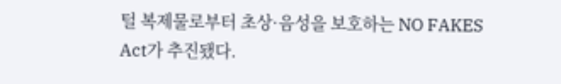털 복제물로부터 초상·음성을 보호하는 NO FAKES Act가 추진됐다.